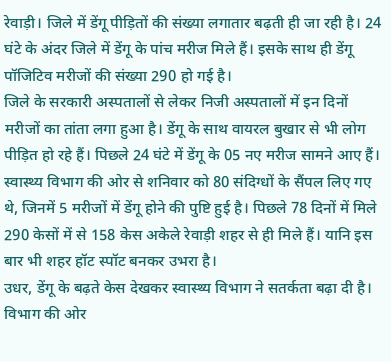रेवाड़ी। जिले में डेंगू पीड़ितों की संख्या लगातार बढ़ती ही जा रही है। 24 घंटे के अंदर जिले में डेंगू के पांच मरीज मिले हैं। इसके साथ ही डेंगू पॉजिटिव मरीजों की संख्या 290 हो गई है।
जिले के सरकारी अस्पतालों से लेकर निजी अस्पतालों में इन दिनों मरीजों का तांता लगा हुआ है। डेंगू के साथ वायरल बुखार से भी लोग पीड़ित हो रहे हैं। पिछले 24 घंटे में डेंगू के 05 नए मरीज सामने आए हैं। स्वास्थ्य विभाग की ओर से शनिवार को 80 संदिग्धों के सैंपल लिए गए थे, जिनमें 5 मरीजों में डेंगू होने की पुष्टि हुई है। पिछले 78 दिनों में मिले 290 केसों में से 158 केस अकेले रेवाड़ी शहर से ही मिले हैं। यानि इस बार भी शहर हॉट स्पॉट बनकर उभरा है।
उधर, डेंगू के बढ़ते केस देखकर स्वास्थ्य विभाग ने सतर्कता बढ़ा दी है। विभाग की ओर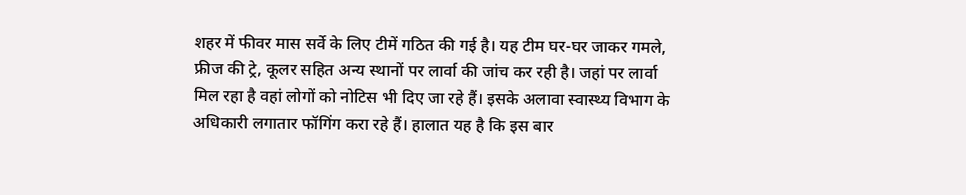शहर में फीवर मास सर्वे के लिए टीमें गठित की गई है। यह टीम घर-घर जाकर गमले, फ्रीज की ट्रे, कूलर सहित अन्य स्थानों पर लार्वा की जांच कर रही है। जहां पर लार्वा मिल रहा है वहां लोगों को नोटिस भी दिए जा रहे हैं। इसके अलावा स्वास्थ्य विभाग के अधिकारी लगातार फॉगिंग करा रहे हैं। हालात यह है कि इस बार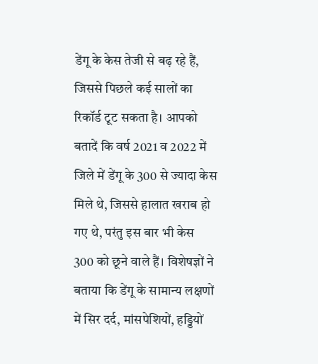डेंगू के केस तेजी से बढ़ रहे हैं, जिससे पिछले कई सालों का रिकॉर्ड टूट सकता है। आपको बतादें कि वर्ष 2021 व 2022 में जिले में डेंगू के 300 से ज्यादा केस मिले थे, जिससे हालात खराब हो गए थे, परंतु इस बार भी केस 300 को छूने वाले हैं। विशेषज्ञों ने बताया कि डेंगू के सामान्य लक्षणों में सिर दर्द, मांसपेशियों, हड्डियों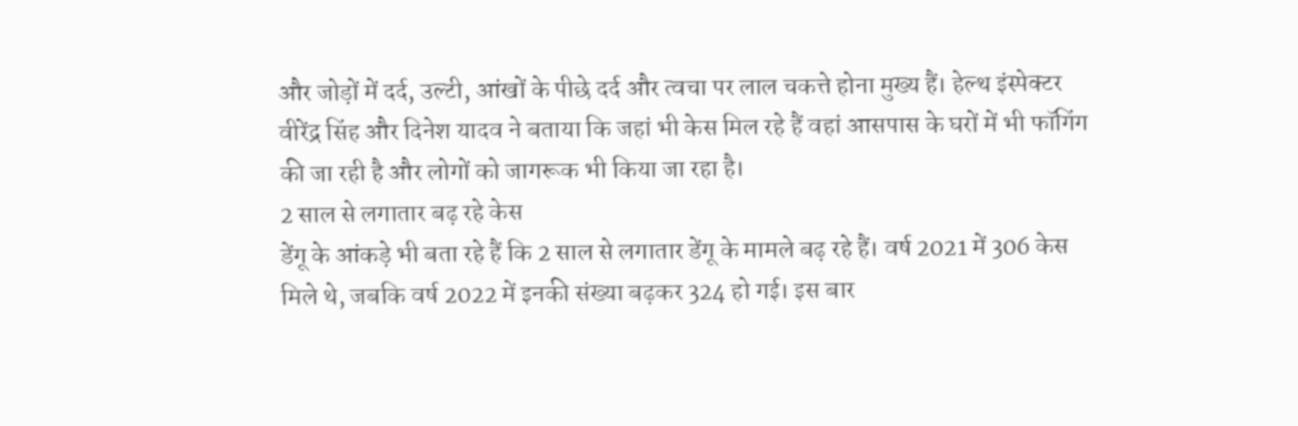और जोड़ों में दर्द, उल्टी, आंखों के पीछे दर्द और त्वचा पर लाल चकत्ते होना मुख्य हैं। हेल्थ इंस्पेक्टर वीरेंद्र सिंह और दिनेश यादव ने बताया कि जहां भी केस मिल रहे हैं वहां आसपास के घरों में भी फॉगिंग की जा रही है और लोगों को जागरूक भी किया जा रहा है।
2 साल से लगातार बढ़ रहे केस
डेंगू के आंकड़े भी बता रहे हैं कि 2 साल से लगातार डेंगू के मामले बढ़ रहे हैं। वर्ष 2021 में 306 केस मिले थे, जबकि वर्ष 2022 में इनकी संख्या बढ़कर 324 हो गई। इस बार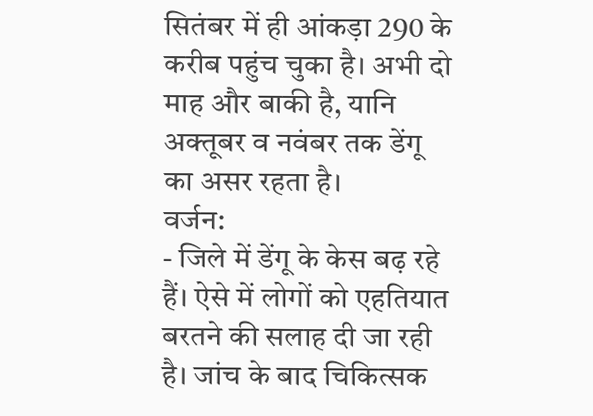सितंबर में ही आंकड़ा 290 के करीब पहुंच चुका है। अभी दो माह और बाकी है, यानि अक्तूबर व नवंबर तक डेंगू का असर रहता है।
वर्जन:
- जिले में डेंगू के केस बढ़ रहे हैं। ऐसे में लोगों को एहतियात बरतने की सलाह दी जा रही है। जांच के बाद चिकित्सक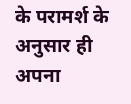के परामर्श के अनुसार ही अपना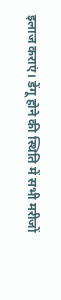इलाज कराएं। डेंगू होने की स्थिति में सभी मरीजों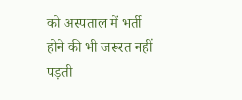को अस्पताल में भर्ती होने की भी जरूरत नहीं पड़ती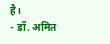है।
- डॉ. अमित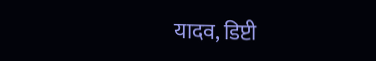यादव, डिप्टी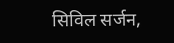सिविल सर्जन,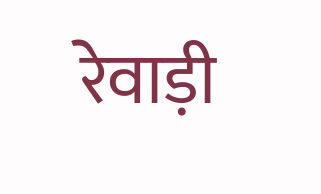रेवाड़ी